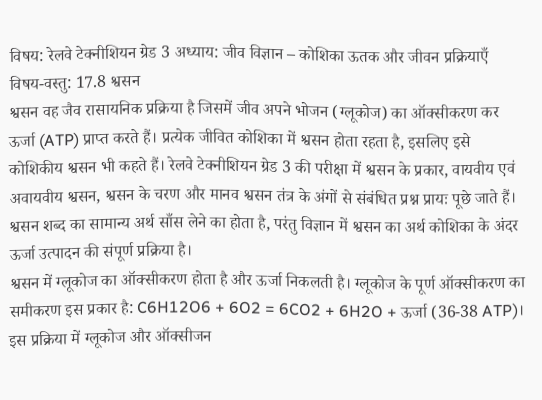विषय: रेलवे टेक्नीशियन ग्रेड 3 अध्याय: जीव विज्ञान – कोशिका ऊतक और जीवन प्रक्रियाएँ विषय-वस्तु: 17.8 श्वसन
श्वसन वह जैव रासायनिक प्रक्रिया है जिसमें जीव अपने भोजन (ग्लूकोज) का ऑक्सीकरण कर ऊर्जा (ATP) प्राप्त करते हैं। प्रत्येक जीवित कोशिका में श्वसन होता रहता है, इसलिए इसे कोशिकीय श्वसन भी कहते हैं। रेलवे टेक्नीशियन ग्रेड 3 की परीक्षा में श्वसन के प्रकार, वायवीय एवं अवायवीय श्वसन, श्वसन के चरण और मानव श्वसन तंत्र के अंगों से संबंधित प्रश्न प्रायः पूछे जाते हैं। श्वसन शब्द का सामान्य अर्थ साँस लेने का होता है, परंतु विज्ञान में श्वसन का अर्थ कोशिका के अंदर ऊर्जा उत्पादन की संपूर्ण प्रक्रिया है।
श्वसन में ग्लूकोज का ऑक्सीकरण होता है और ऊर्जा निकलती है। ग्लूकोज के पूर्ण ऑक्सीकरण का समीकरण इस प्रकार है: C6H12O6 + 6O2 = 6CO2 + 6H2O + ऊर्जा (36-38 ATP)। इस प्रक्रिया में ग्लूकोज और ऑक्सीजन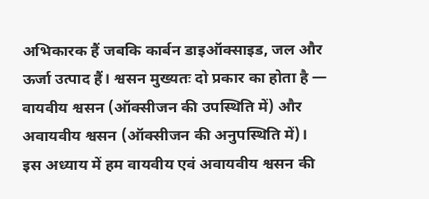अभिकारक हैं जबकि कार्बन डाइऑक्साइड, जल और ऊर्जा उत्पाद हैं। श्वसन मुख्यतः दो प्रकार का होता है — वायवीय श्वसन (ऑक्सीजन की उपस्थिति में) और अवायवीय श्वसन (ऑक्सीजन की अनुपस्थिति में)।
इस अध्याय में हम वायवीय एवं अवायवीय श्वसन की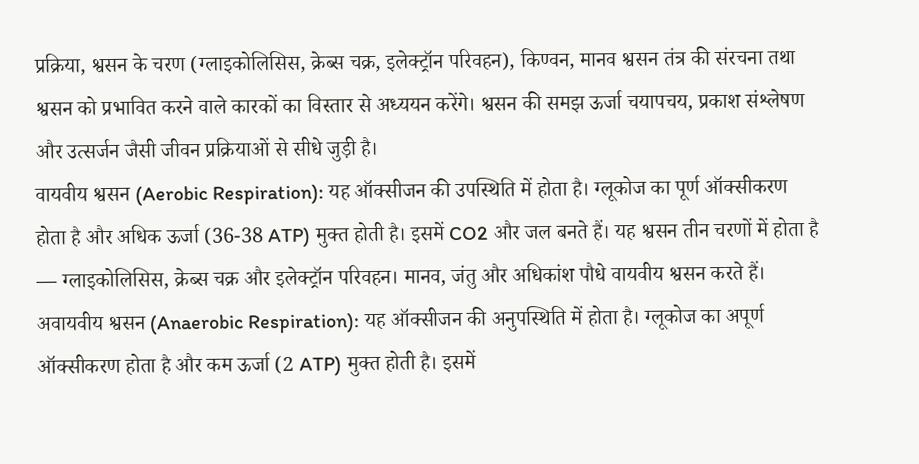प्रक्रिया, श्वसन के चरण (ग्लाइकोलिसिस, क्रेब्स चक्र, इलेक्ट्रॉन परिवहन), किण्वन, मानव श्वसन तंत्र की संरचना तथा श्वसन को प्रभावित करने वाले कारकों का विस्तार से अध्ययन करेंगे। श्वसन की समझ ऊर्जा चयापचय, प्रकाश संश्लेषण और उत्सर्जन जैसी जीवन प्रक्रियाओं से सीधे जुड़ी है।
वायवीय श्वसन (Aerobic Respiration): यह ऑक्सीजन की उपस्थिति में होता है। ग्लूकोज का पूर्ण ऑक्सीकरण होता है और अधिक ऊर्जा (36-38 ATP) मुक्त होती है। इसमें CO2 और जल बनते हैं। यह श्वसन तीन चरणों में होता है — ग्लाइकोलिसिस, क्रेब्स चक्र और इलेक्ट्रॉन परिवहन। मानव, जंतु और अधिकांश पौधे वायवीय श्वसन करते हैं।
अवायवीय श्वसन (Anaerobic Respiration): यह ऑक्सीजन की अनुपस्थिति में होता है। ग्लूकोज का अपूर्ण ऑक्सीकरण होता है और कम ऊर्जा (2 ATP) मुक्त होती है। इसमें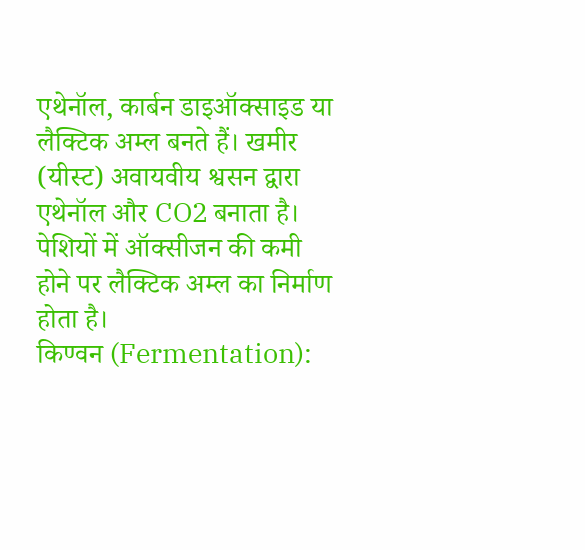एथेनॉल, कार्बन डाइऑक्साइड या लैक्टिक अम्ल बनते हैं। खमीर (यीस्ट) अवायवीय श्वसन द्वारा एथेनॉल और CO2 बनाता है। पेशियों में ऑक्सीजन की कमी होने पर लैक्टिक अम्ल का निर्माण होता है।
किण्वन (Fermentation):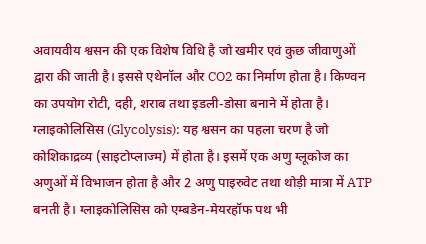अवायवीय श्वसन की एक विशेष विधि है जो खमीर एवं कुछ जीवाणुओं द्वारा की जाती है। इससे एथेनॉल और CO2 का निर्माण होता है। किण्वन का उपयोग रोटी, दही, शराब तथा इडली-डोसा बनाने में होता है।
ग्लाइकोलिसिस (Glycolysis): यह श्वसन का पहला चरण है जो कोशिकाद्रव्य (साइटोप्लाज्म) में होता है। इसमें एक अणु ग्लूकोज का अणुओं में विभाजन होता है और 2 अणु पाइरुवेट तथा थोड़ी मात्रा में ATP बनती है। ग्लाइकोलिसिस को एम्बडेन-मेयरहॉफ पथ भी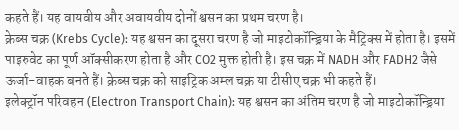कहते हैं। यह वायवीय और अवायवीय दोनों श्वसन का प्रथम चरण है।
क्रेब्स चक्र (Krebs Cycle): यह श्वसन का दूसरा चरण है जो माइटोकॉन्ड्रिया के मैट्रिक्स में होता है। इसमें पाइरुवेट का पूर्ण ऑक्सीकरण होता है और CO2 मुक्त होती है। इस चक्र में NADH और FADH2 जैसे ऊर्जा-वाहक बनते हैं। क्रेब्स चक्र को साइट्रिक अम्ल चक्र या टीसीए चक्र भी कहते हैं।
इलेक्ट्रॉन परिवहन (Electron Transport Chain): यह श्वसन का अंतिम चरण है जो माइटोकॉन्ड्रिया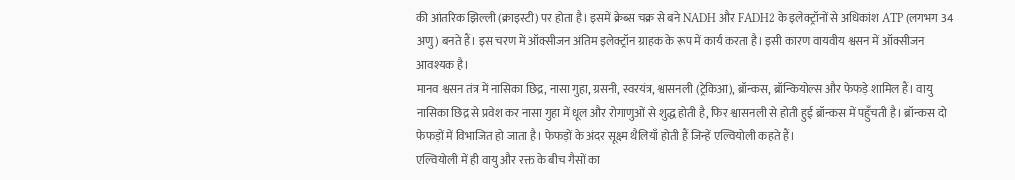की आंतरिक झिल्ली (क्राइस्टी) पर होता है। इसमें क्रेब्स चक्र से बने NADH और FADH2 के इलेक्ट्रॉनों से अधिकांश ATP (लगभग 34 अणु) बनते हैं। इस चरण में ऑक्सीजन अंतिम इलेक्ट्रॉन ग्राहक के रूप में कार्य करता है। इसी कारण वायवीय श्वसन में ऑक्सीजन आवश्यक है।
मानव श्वसन तंत्र में नासिका छिद्र, नासा गुहा, ग्रसनी, स्वरयंत्र, श्वासनली (ट्रेकिआ), ब्रॉन्कस, ब्रॉन्कियोल्स और फेफड़े शामिल हैं। वायु नासिका छिद्र से प्रवेश कर नासा गुहा में धूल और रोगाणुओं से शुद्ध होती है, फिर श्वासनली से होती हुई ब्रॉन्कस में पहुँचती है। ब्रॉन्कस दो फेफड़ों में विभाजित हो जाता है। फेफड़ों के अंदर सूक्ष्म थैलियाँ होती हैं जिन्हें एल्वियोली कहते हैं।
एल्वियोली में ही वायु और रक्त के बीच गैसों का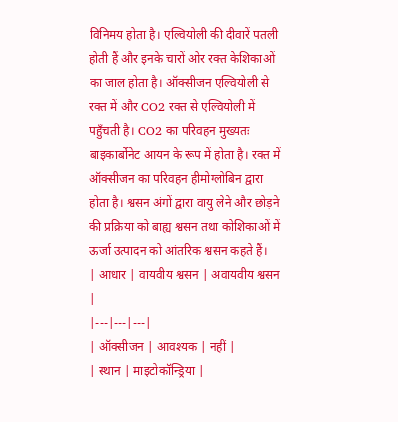विनिमय होता है। एल्वियोली की दीवारें पतली होती हैं और इनके चारों ओर रक्त केशिकाओं का जाल होता है। ऑक्सीजन एल्वियोली से रक्त में और CO2 रक्त से एल्वियोली में पहुँचती है। CO2 का परिवहन मुख्यतः बाइकार्बोनेट आयन के रूप में होता है। रक्त में ऑक्सीजन का परिवहन हीमोग्लोबिन द्वारा होता है। श्वसन अंगों द्वारा वायु लेने और छोड़ने की प्रक्रिया को बाह्य श्वसन तथा कोशिकाओं में ऊर्जा उत्पादन को आंतरिक श्वसन कहते हैं।
| आधार | वायवीय श्वसन | अवायवीय श्वसन |
|---|---|---|
| ऑक्सीजन | आवश्यक | नहीं |
| स्थान | माइटोकॉन्ड्रिया |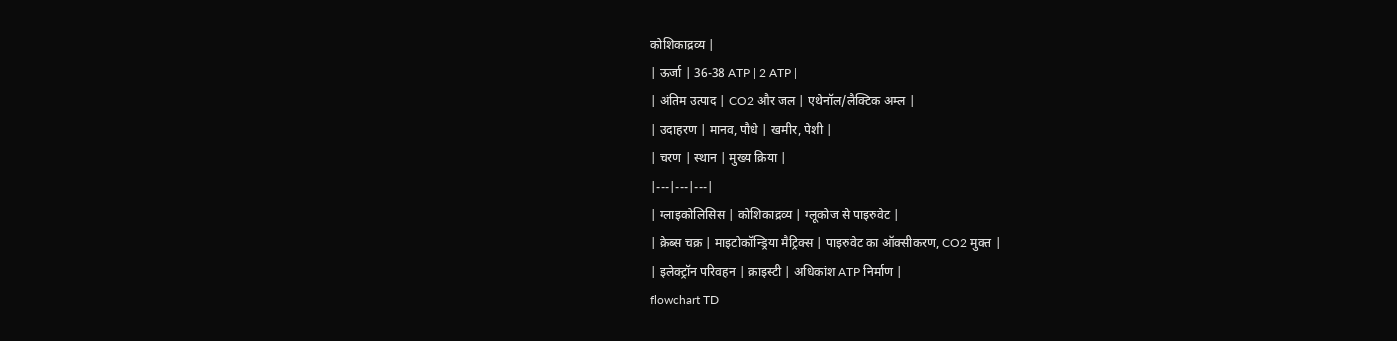कोशिकाद्रव्य |
| ऊर्जा | 36-38 ATP | 2 ATP |
| अंतिम उत्पाद | CO2 और जल | एथेनॉल/लैक्टिक अम्ल |
| उदाहरण | मानव, पौधे | खमीर, पेशी |
| चरण | स्थान | मुख्य क्रिया |
|---|---|---|
| ग्लाइकोलिसिस | कोशिकाद्रव्य | ग्लूकोज से पाइरुवेट |
| क्रेब्स चक्र | माइटोकॉन्ड्रिया मैट्रिक्स | पाइरुवेट का ऑक्सीकरण, CO2 मुक्त |
| इलेक्ट्रॉन परिवहन | क्राइस्टी | अधिकांश ATP निर्माण |
flowchart TD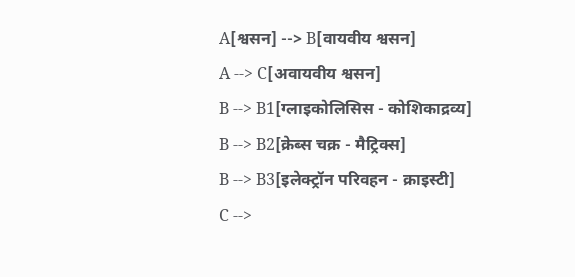A[श्वसन] --> B[वायवीय श्वसन]
A --> C[अवायवीय श्वसन]
B --> B1[ग्लाइकोलिसिस - कोशिकाद्रव्य]
B --> B2[क्रेब्स चक्र - मैट्रिक्स]
B --> B3[इलेक्ट्रॉन परिवहन - क्राइस्टी]
C -->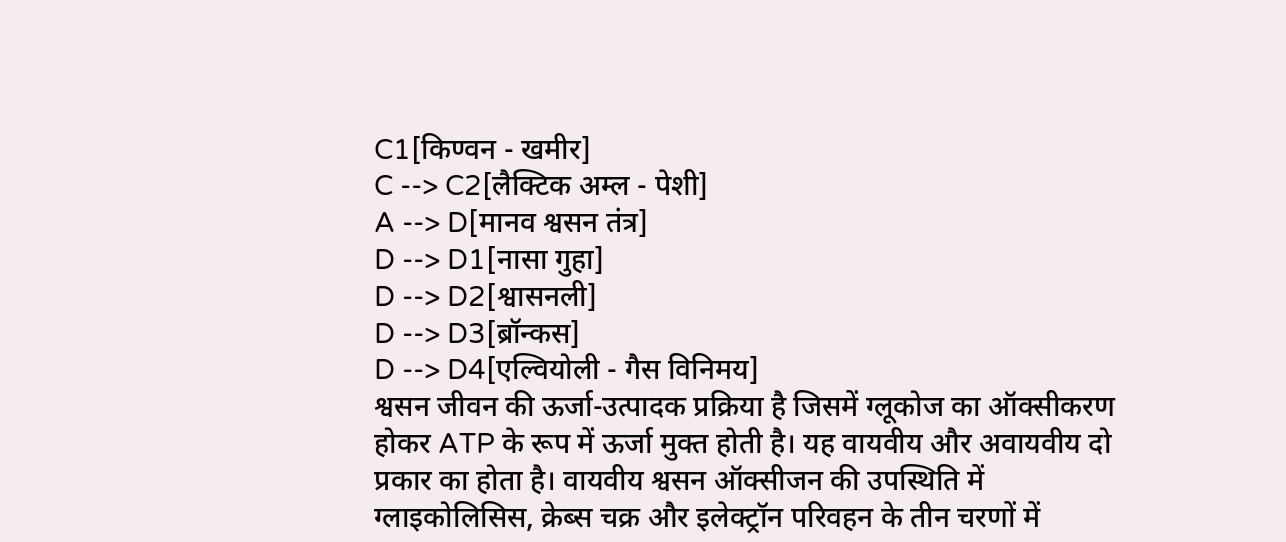C1[किण्वन - खमीर]
C --> C2[लैक्टिक अम्ल - पेशी]
A --> D[मानव श्वसन तंत्र]
D --> D1[नासा गुहा]
D --> D2[श्वासनली]
D --> D3[ब्रॉन्कस]
D --> D4[एल्वियोली - गैस विनिमय]
श्वसन जीवन की ऊर्जा-उत्पादक प्रक्रिया है जिसमें ग्लूकोज का ऑक्सीकरण होकर ATP के रूप में ऊर्जा मुक्त होती है। यह वायवीय और अवायवीय दो प्रकार का होता है। वायवीय श्वसन ऑक्सीजन की उपस्थिति में ग्लाइकोलिसिस, क्रेब्स चक्र और इलेक्ट्रॉन परिवहन के तीन चरणों में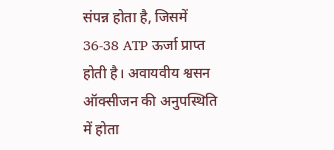संपन्न होता है, जिसमें 36-38 ATP ऊर्जा प्राप्त होती है। अवायवीय श्वसन ऑक्सीजन की अनुपस्थिति में होता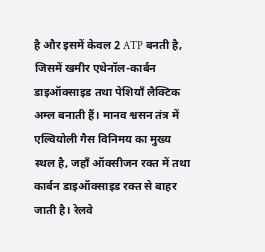है और इसमें केवल 2 ATP बनती है, जिसमें खमीर एथेनॉल-कार्बन डाइऑक्साइड तथा पेशियाँ लैक्टिक अम्ल बनाती हैं। मानव श्वसन तंत्र में एल्वियोली गैस विनिमय का मुख्य स्थल है, जहाँ ऑक्सीजन रक्त में तथा कार्बन डाइऑक्साइड रक्त से बाहर जाती है। रेलवे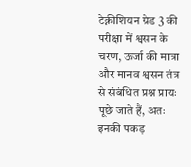टेक्नीशियन ग्रेड 3 की परीक्षा में श्वसन के चरण, ऊर्जा की मात्रा और मानव श्वसन तंत्र से संबंधित प्रश्न प्रायः पूछे जाते हैं, अतः इनकी पकड़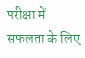परीक्षा में सफलता के लिए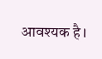आवश्यक है।